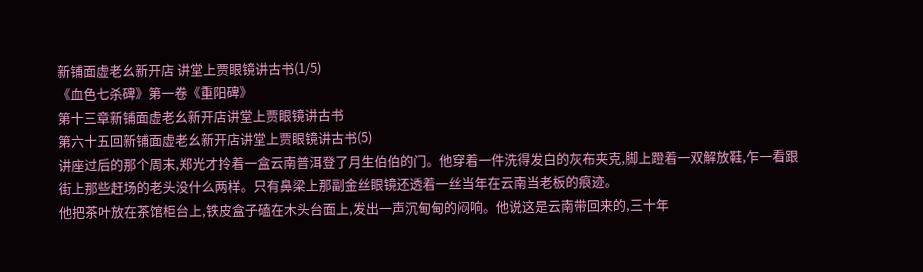新铺面虚老幺新开店 讲堂上贾眼镜讲古书(1/5)
《血色七杀碑》第一卷《重阳碑》
第十三章新铺面虚老幺新开店讲堂上贾眼镜讲古书
第六十五回新铺面虚老幺新开店讲堂上贾眼镜讲古书(5)
讲座过后的那个周末,郑光才拎着一盒云南普洱登了月生伯伯的门。他穿着一件洗得发白的灰布夹克,脚上蹬着一双解放鞋,乍一看跟街上那些赶场的老头没什么两样。只有鼻梁上那副金丝眼镜还透着一丝当年在云南当老板的痕迹。
他把茶叶放在茶馆柜台上,铁皮盒子磕在木头台面上,发出一声沉甸甸的闷响。他说这是云南带回来的,三十年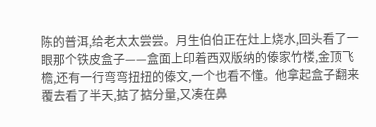陈的普洱,给老太太尝尝。月生伯伯正在灶上烧水,回头看了一眼那个铁皮盒子——盒面上印着西双版纳的傣家竹楼,金顶飞檐,还有一行弯弯扭扭的傣文,一个也看不懂。他拿起盒子翻来覆去看了半天,掂了掂分量,又凑在鼻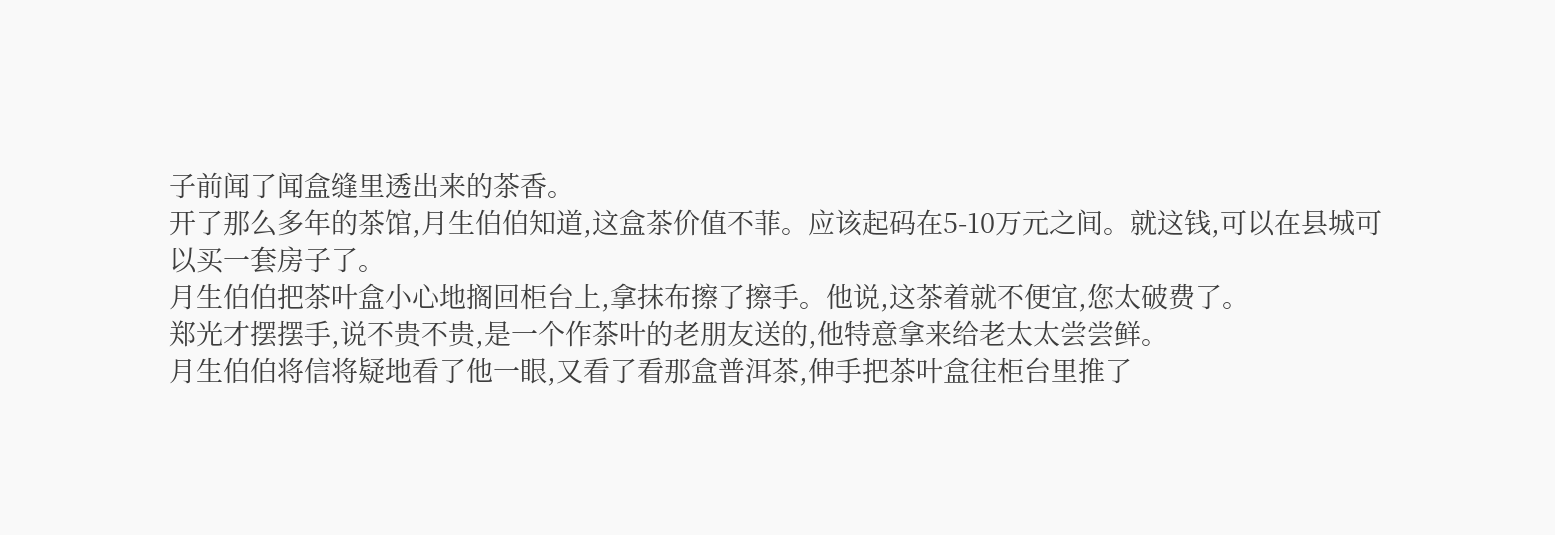子前闻了闻盒缝里透出来的茶香。
开了那么多年的茶馆,月生伯伯知道,这盒茶价值不菲。应该起码在5-10万元之间。就这钱,可以在县城可以买一套房子了。
月生伯伯把茶叶盒小心地搁回柜台上,拿抹布擦了擦手。他说,这茶着就不便宜,您太破费了。
郑光才摆摆手,说不贵不贵,是一个作茶叶的老朋友送的,他特意拿来给老太太尝尝鲜。
月生伯伯将信将疑地看了他一眼,又看了看那盒普洱茶,伸手把茶叶盒往柜台里推了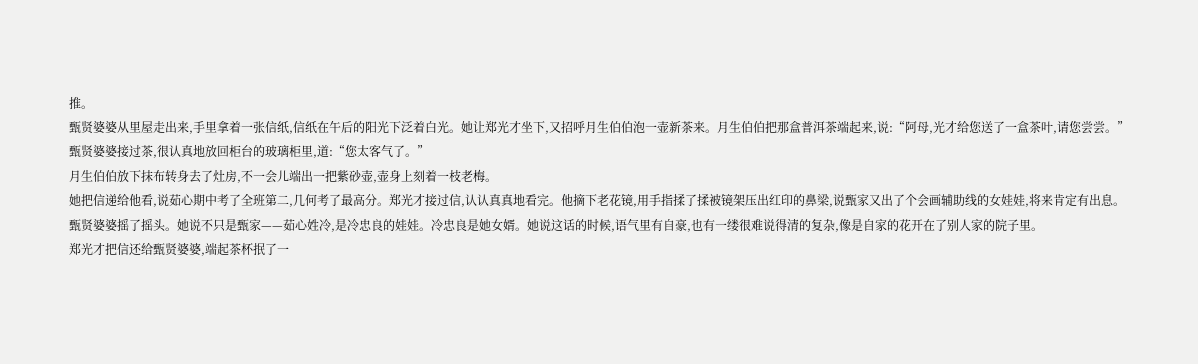推。
甄贤婆婆从里屋走出来,手里拿着一张信纸,信纸在午后的阳光下泛着白光。她让郑光才坐下,又招呼月生伯伯泡一壶新茶来。月生伯伯把那盒普洱茶端起来,说:“阿母,光才给您送了一盒茶叶,请您尝尝。”
甄贤婆婆接过茶,很认真地放回柜台的玻璃柜里,道:“您太客气了。”
月生伯伯放下抹布转身去了灶房,不一会儿端出一把紫砂壶,壶身上刻着一枝老梅。
她把信递给他看,说茹心期中考了全班第二,几何考了最高分。郑光才接过信,认认真真地看完。他摘下老花镜,用手指揉了揉被镜架压出红印的鼻梁,说甄家又出了个会画辅助线的女娃娃,将来肯定有出息。
甄贤婆婆摇了摇头。她说不只是甄家——茹心姓冷,是冷忠良的娃娃。冷忠良是她女婿。她说这话的时候,语气里有自豪,也有一缕很难说得清的复杂,像是自家的花开在了别人家的院子里。
郑光才把信还给甄贤婆婆,端起茶杯抿了一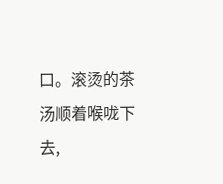口。滚烫的茶汤顺着喉咙下去,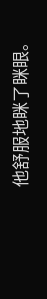他舒服地眯了眯眼。